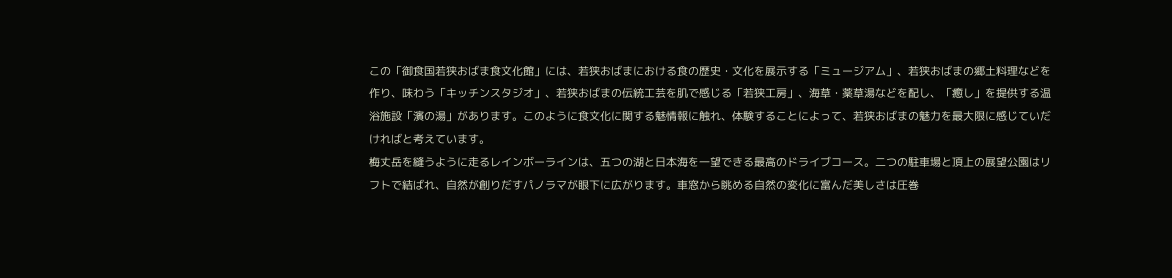この「御食国若狭おばま食文化館」には、若狭おばまにおける食の歴史・文化を展示する「ミュージアム」、若狭おばまの郷土料理などを作り、味わう「キッチンスタジオ」、若狭おばまの伝統工芸を肌で感じる「若狭工房」、海草・薬草湯などを配し、「癒し」を提供する温浴施設「濱の湯」があります。このように食文化に関する魅情報に触れ、体験することによって、若狭おばまの魅力を最大限に感じていだければと考えています。
梅丈岳を縫うように走るレインボーラインは、五つの湖と日本海を一望できる最高のドライブコース。二つの駐車場と頂上の展望公園はリフトで結ばれ、自然が創りだすパノラマが眼下に広がります。車窓から眺める自然の変化に富んだ美しさは圧巻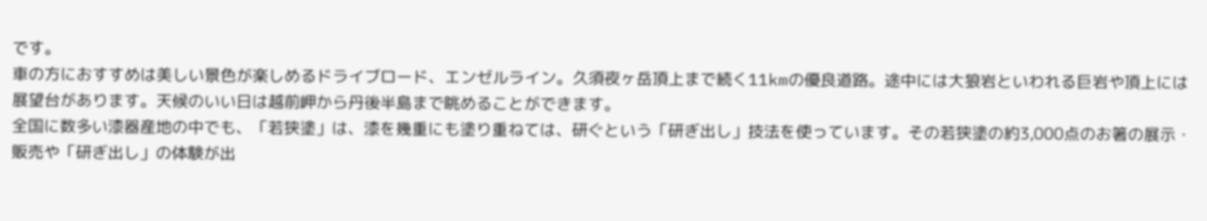です。
車の方におすすめは美しい景色が楽しめるドライブロード、エンゼルライン。久須夜ヶ岳頂上まで続く11kmの優良道路。途中には大狼岩といわれる巨岩や頂上には展望台があります。天候のいい日は越前岬から丹後半島まで眺めることができます。
全国に数多い漆器産地の中でも、「若狭塗」は、漆を幾重にも塗り重ねては、研ぐという「研ぎ出し」技法を使っています。その若狭塗の約3,000点のお箸の展示・販売や「研ぎ出し」の体験が出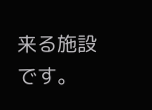来る施設です。